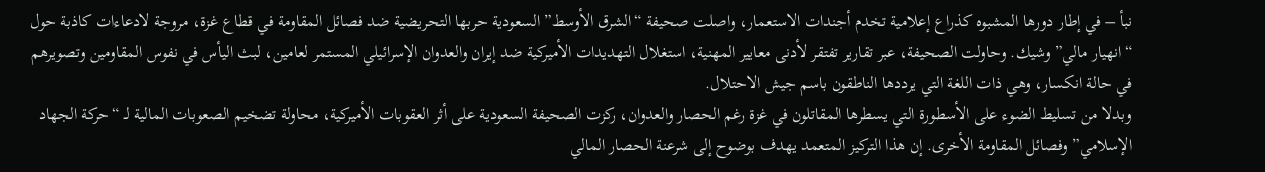نبأ – في إطار دورها المشبوه كذراع إعلامية تخدم أجندات الاستعمار، واصلت صحيفة “الشرق الأوسط” السعودية حربها التحريضية ضد فصائل المقاومة في قطاع غزة، مروجة لادعاءات كاذبة حول “انهيار مالي” وشيك. وحاولت الصحيفة، عبر تقارير تفتقر لأدنى معايير المهنية، استغلال التهديدات الأميركية ضد إيران والعدوان الإسرائيلي المستمر لعامين، لبث اليأس في نفوس المقاومين وتصويرهم في حالة انكسار، وهي ذات اللغة التي يرددها الناطقون باسم جيش الاحتلال.
وبدلا من تسليط الضوء على الأسطورة التي يسطرها المقاتلون في غزة رغم الحصار والعدوان، ركزت الصحيفة السعودية على أثر العقوبات الأميركية، محاولة تضخيم الصعوبات المالية لـ “حركة الجهاد الإسلامي” وفصائل المقاومة الأخرى. إن هذا التركيز المتعمد يهدف بوضوح إلى شرعنة الحصار المالي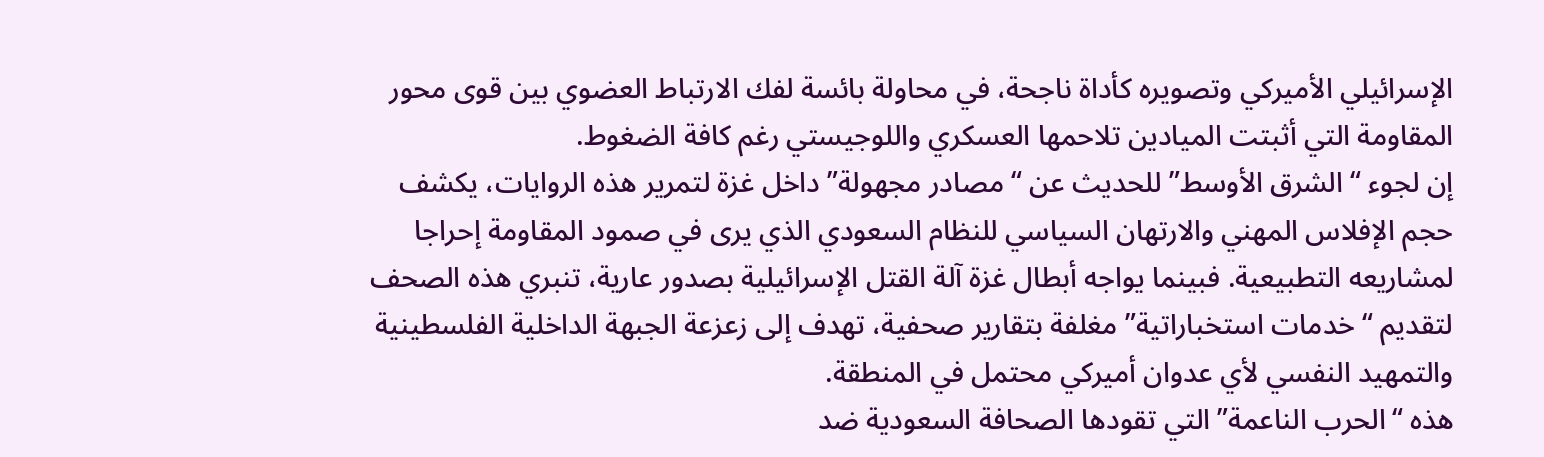الإسرائيلي الأميركي وتصويره كأداة ناجحة، في محاولة بائسة لفك الارتباط العضوي بين قوى محور المقاومة التي أثبتت الميادين تلاحمها العسكري واللوجيستي رغم كافة الضغوط.
إن لجوء “الشرق الأوسط” للحديث عن “مصادر مجهولة” داخل غزة لتمرير هذه الروايات، يكشف حجم الإفلاس المهني والارتهان السياسي للنظام السعودي الذي يرى في صمود المقاومة إحراجا لمشاريعه التطبيعية. فبينما يواجه أبطال غزة آلة القتل الإسرائيلية بصدور عارية، تنبري هذه الصحف لتقديم “خدمات استخباراتية” مغلفة بتقارير صحفية، تهدف إلى زعزعة الجبهة الداخلية الفلسطينية والتمهيد النفسي لأي عدوان أميركي محتمل في المنطقة.
هذه “الحرب الناعمة” التي تقودها الصحافة السعودية ضد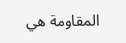المقاومة هي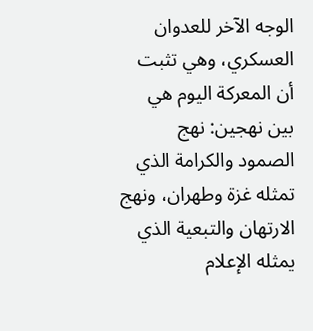الوجه الآخر للعدوان العسكري، وهي تثبت أن المعركة اليوم هي بين نهجين: نهج الصمود والكرامة الذي تمثله غزة وطهران، ونهج الارتهان والتبعية الذي يمثله الإعلام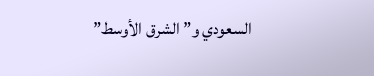السعودي و”الشرق الأوسط”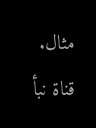مثال.
قناة نبأ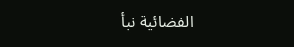الفضائية نبأ